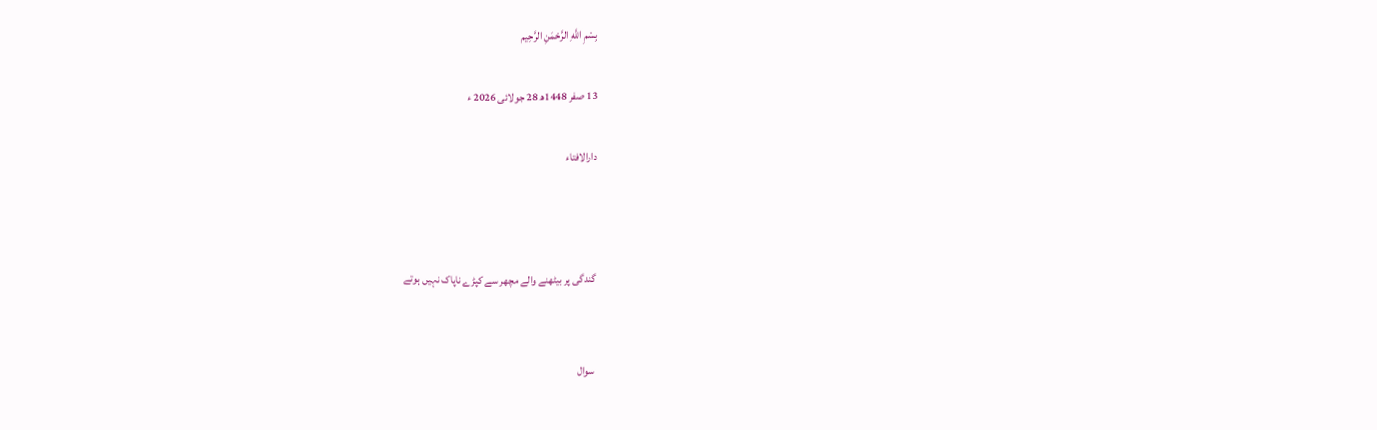بِسْمِ اللَّهِ الرَّحْمَنِ الرَّحِيم

13 صفر 1448ھ 28 جولائی 2026 ء

دارالافتاء



گندگی پر بیٹھنے والے مچھر سے کپڑے ناپاک نہیں ہوتے


سوال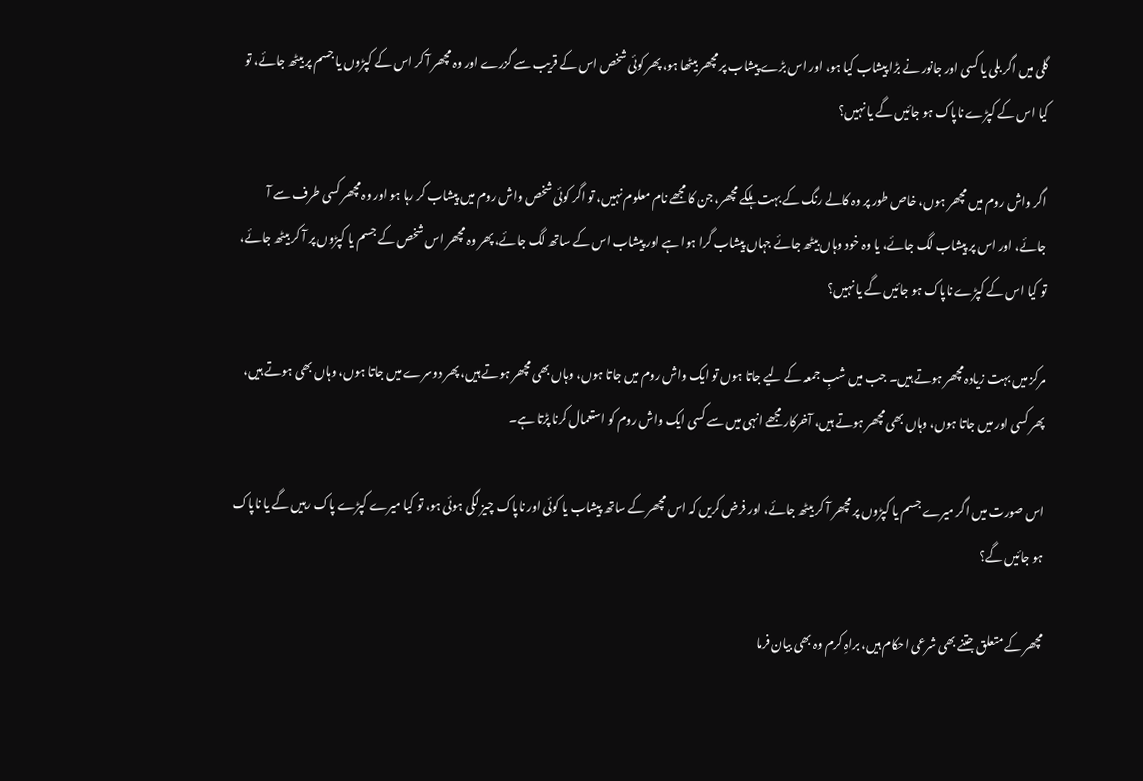گلی میں اگر بلی یا کسی اور جانور نے بڑا پیشاب کیا ہو، اور اس بڑے پیشاب پر مچھر بیٹھا ہو، پھر کوئی شخص اس کے قریب سے گزرے اور وہ مچھر آ کر اس کے کپڑوں یا جسم پر بیٹھ جائے، تو کیا اس کے کپڑے ناپاک ہو جائیں گے یا نہیں؟

اگر واش روم میں مچھر ہوں، خاص طور پر وہ کالے رنگ کے بہت ہلکے مچھر، جن کا مجھے نام معلوم نہیں، تو اگر کوئی شخص واش روم میں پیشاب کر رہا ہو اور وہ مچھر کسی طرف سے آ جائے، اور اس پر پیشاب لگ جائے، یا وہ خود وہاں بیٹھ جائے جہاں پیشاب گرا ہوا ہے اور پیشاب اس کے ساتھ لگ جائے، پھر وہ مچھر اس شخص کے جسم یا کپڑوں پر آ کر بیٹھ جائے، تو کیا اس کے کپڑے ناپاک ہو جائیں گے یا نہیں؟

مرکز میں بہت زیادہ مچھر ہوتے ہیں۔ جب میں شبِ جمعہ کے لیے جاتا ہوں تو ایک واش روم میں جاتا ہوں، وہاں بھی مچھر ہوتے ہیں، پھر دوسرے میں جاتا ہوں، وہاں بھی ہوتے ہیں، پھر کسی اور میں جاتا ہوں، وہاں بھی مچھر ہوتے ہیں، آخرکار مجھے انہی میں سے کسی ایک واش روم کو استعمال کرنا پڑتا ہے۔

اس صورت میں اگر میرے جسم یا کپڑوں پر مچھر آ کر بیٹھ جائے، اور فرض کریں کہ اس مچھر کے ساتھ پیشاب یا کوئی اور ناپاک چیز لگی ہوئی ہو، تو کیا میرے کپڑے پاک رہیں گے یا ناپاک ہو جائیں گے؟

مچھر کے متعلق جتنے بھی شرعی احکام ہیں، براہِ کرم وہ بھی بیان فرما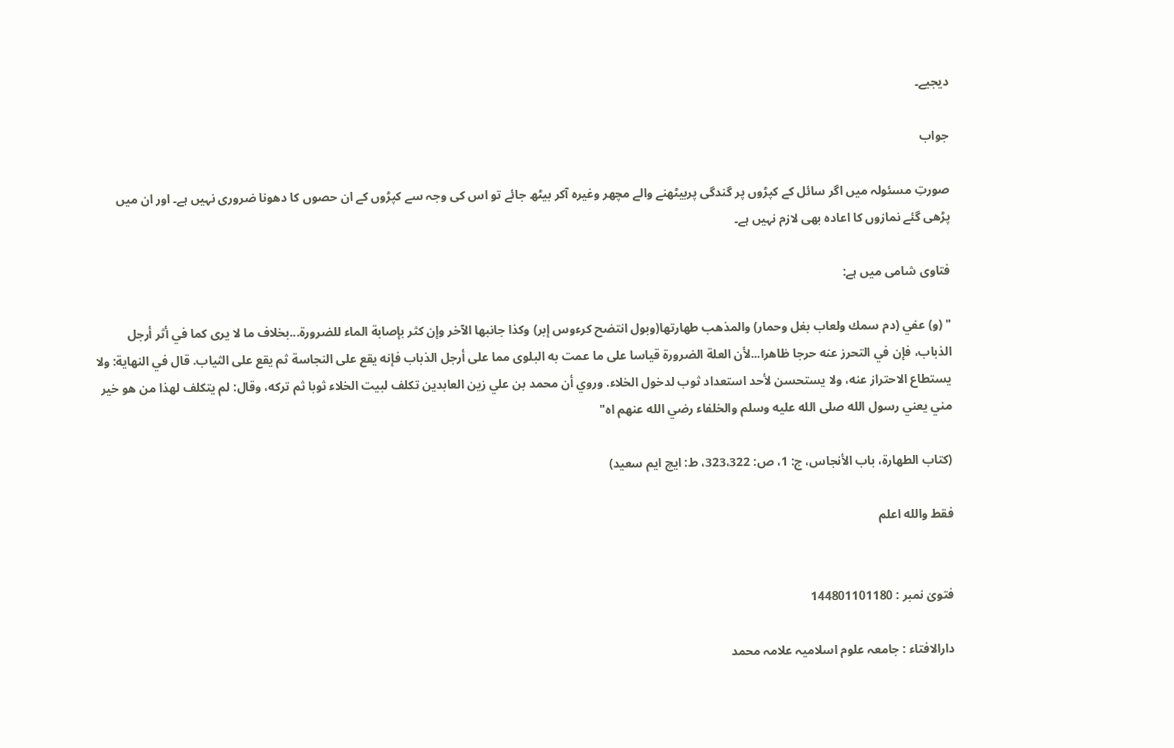دیجیے۔

جواب

صورتِ مسئولہ میں اگر سائل کے کپڑوں پر گندگی پربیٹھنے والے مچھر وغیرہ آکر بیٹھ جائے تو اس کی وجہ سے کپڑوں کے ان حصوں کا دھونا ضروری نہیں ہے۔ اور ان میں پڑھی گئے نمازوں کا اعادہ بھی لازم نہیں ہے۔

فتاوی شامی میں ہے:

" (و) عفي (دم سمك ولعاب بغل وحمار) والمذهب طهارتها(وبول انتضح كرءوس إبر) وكذا جانبها الآخر وإن كثر بإصابة الماء للضرورة...بخلاف ما لا يرى كما في أثر أرجل الذباب، فإن في التحرز عنه حرجا ظاهرا...لأن العلة الضرورة قياسا على ما عمت به البلوى مما على أرجل الذباب فإنه يقع على النجاسة ثم يقع على الثياب. قال في النهاية: ولا يستطاع الاحتراز عنه، ولا يستحسن لأحد استعداد ثوب لدخول الخلاء. وروي أن محمد بن علي زين العابدين تكلف لبيت الخلاء ثوبا ثم تركه، وقال: لم يتكلف لهذا من هو خير مني يعني رسول الله صلى الله عليه وسلم والخلفاء رضي الله عنهم اه"

(كتاب الطهارة، باب الأنجاس، ج: 1، ص: 323،322، ط: ایچ ایم سعید)

فقط والله اعلم


فتویٰ نمبر : 144801101180

دارالافتاء : جامعہ علوم اسلامیہ علامہ محمد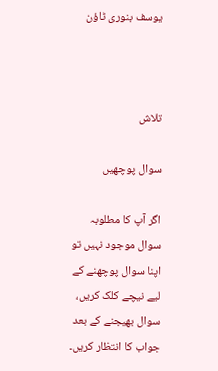یوسف بنوری ٹاؤن



تلاش

سوال پوچھیں

اگر آپ کا مطلوبہ سوال موجود نہیں تو اپنا سوال پوچھنے کے لیے نیچے کلک کریں، سوال بھیجنے کے بعد جواب کا انتظار کریں۔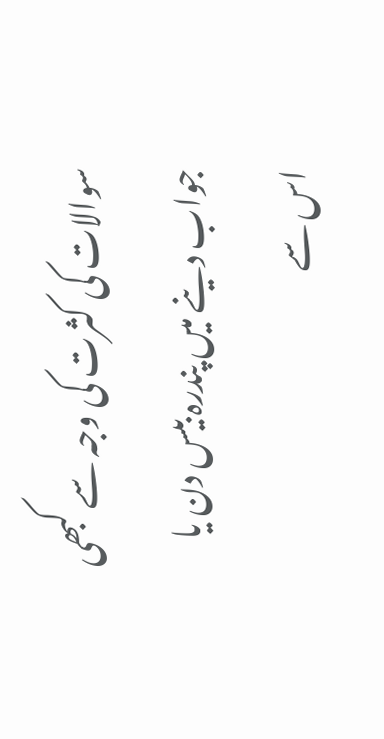سوالات کی کثرت کی وجہ سے کبھی جواب دینے میں پندرہ بیس دن یا اس سے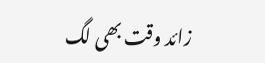زائد وقت بھی لگ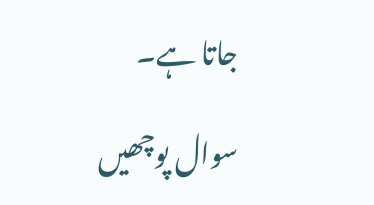جاتا ہے۔

سوال پوچھیں